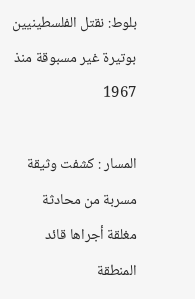بلوط: نقتل الفلسطينيين بوتيرة غير مسبوقة منذ 1967

المسار : كشفت وثيقة مسربة من محادثة مغلقة أجراها قائد المنطقة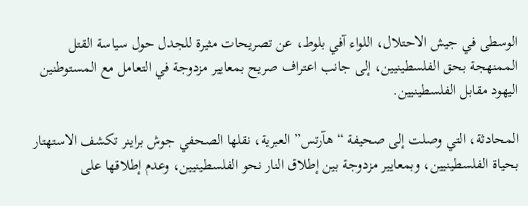الوسطى في جيش الاحتلال، اللواء آفي بلوط، عن تصريحات مثيرة للجدل حول سياسة القتل الممنهجة بحق الفلسطينيين، إلى جانب اعتراف صريح بمعايير مزدوجة في التعامل مع المستوطنين اليهود مقابل الفلسطينيين.

المحادثة، التي وصلت إلى صحيفة “هآرتس” العبرية، نقلها الصحفي جوش براينر تكشف الاستهتار بحياة الفلسطينيين، وبمعايير مزدوجة بين إطلاق النار نحو الفلسطينيين، وعدم إطلاقها على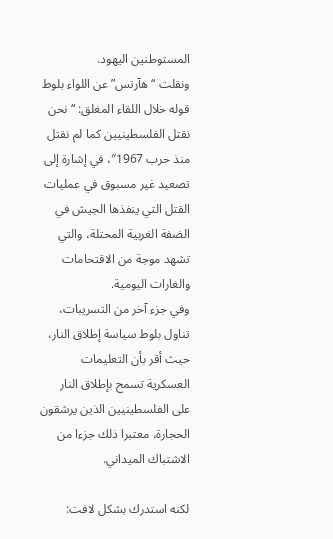المستوطنين اليهود.
ونقلت “هآرتس” عن اللواء بلوط قوله خلال اللقاء المغلق: “نحن نقتل الفلسطينيين كما لم نقتل منذ حرب 1967″، في إشارة إلى تصعيد غير مسبوق في عمليات القتل التي ينفذها الجيش في الضفة الغربية المحتلة، والتي تشهد موجة من الاقتحامات والغارات اليومية.
وفي جزء آخر من التسريبات، تناول بلوط سياسة إطلاق النار، حيث أقر بأن التعليمات العسكرية تسمح بإطلاق النار على الفلسطينيين الذين يرشقون الحجارة، معتبرا ذلك جزءا من الاشتباك الميداني.

لكنه استدرك بشكل لافت: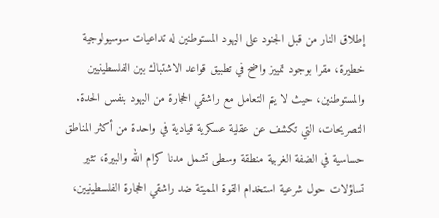إطلاق النار من قبل الجنود على اليهود المستوطنين له تداعيات سوسيولوجية خطيرة، مقرا بوجود تمييز واضح في تطبيق قواعد الاشتباك بين الفلسطينيين والمستوطنين، حيث لا يتم التعامل مع راشقي الحجارة من اليهود بنفس الحدة.
التصريحات، التي تكشف عن عقلية عسكرية قيادية في واحدة من أكثر المناطق حساسية في الضفة الغربية منطقة وسطى تشمل مدنا كرام الله والبيرة، تثير تساؤلات حول شرعية استخدام القوة المميتة ضد راشقي الحجارة الفلسطينيين،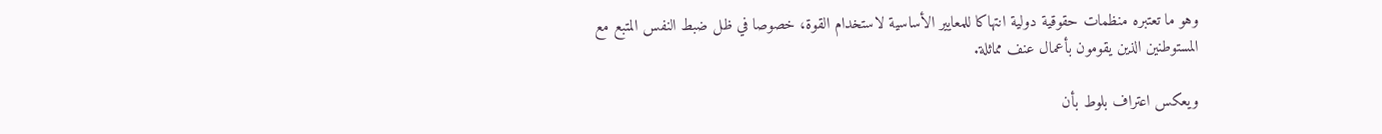وهو ما تعتبره منظمات حقوقية دولية انتهاكا للمعايير الأساسية لاستخدام القوة، خصوصا في ظل ضبط النفس المتبع مع المستوطنين الذين يقومون بأعمال عنف مماثلة.

ويعكس اعتراف بلوط بأن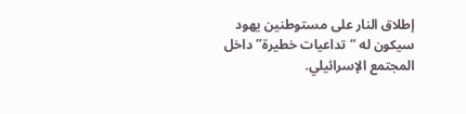إطلاق النار على مستوطنين يهود سيكون له “تداعيات خطيرة” داخل المجتمع الإسرائيلي.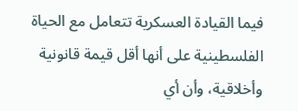فيما القيادة العسكرية تتعامل مع الحياة الفلسطينية على أنها أقل قيمة قانونية وأخلاقية، وأن أي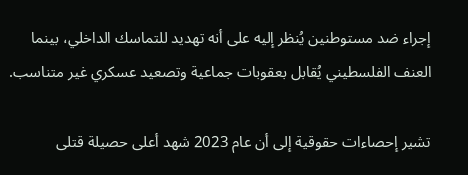إجراء ضد مستوطنين يُنظر إليه على أنه تهديد للتماسك الداخلي، بينما العنف الفلسطيني يُقابل بعقوبات جماعية وتصعيد عسكري غير متناسب.

تشير إحصاءات حقوقية إلى أن عام 2023 شهد أعلى حصيلة قتلى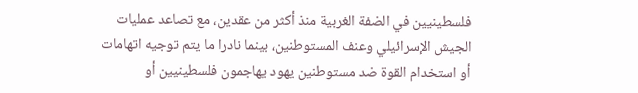فلسطينيين في الضفة الغربية منذ أكثر من عقدين، مع تصاعد عمليات الجيش الإسرائيلي وعنف المستوطنين، بينما نادرا ما يتم توجيه اتهامات أو استخدام القوة ضد مستوطنين يهود يهاجمون فلسطينيين أو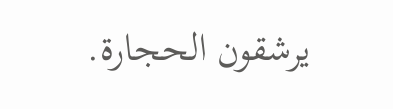يرشقون الحجارة.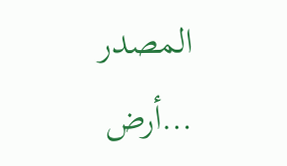المصدر …أرض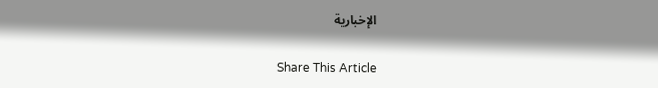الإخبارية

Share This Article